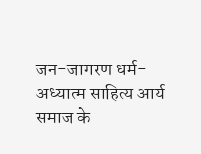जन-जागरण धर्म-अध्यात्म साहित्य आर्य समाज के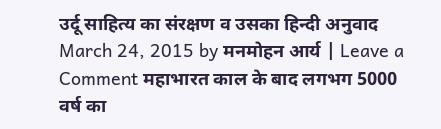उर्दू साहित्य का संरक्षण व उसका हिन्दी अनुवाद March 24, 2015 by मनमोहन आर्य | Leave a Comment महाभारत काल के बाद लगभग 5000 वर्ष का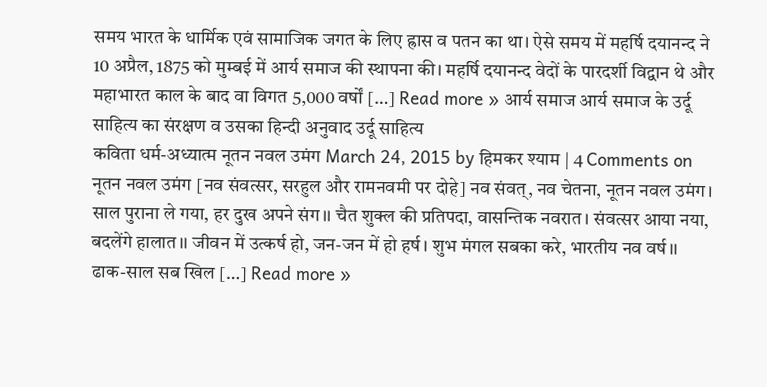समय भारत के धार्मिक एवं सामाजिक जगत के लिए ह्रास व पतन का था। ऐसे समय में महर्षि दयानन्द ने 10 अप्रैल, 1875 को मुम्बई में आर्य समाज की स्थापना की। महर्षि दयानन्द वेदों के पारदर्शी विद्वान थे और महाभारत काल के बाद वा विगत 5,000 वर्षों […] Read more » आर्य समाज आर्य समाज के उर्दू साहित्य का संरक्षण व उसका हिन्दी अनुवाद उर्दू साहित्य
कविता धर्म-अध्यात्म नूतन नवल उमंग March 24, 2015 by हिमकर श्याम | 4 Comments on नूतन नवल उमंग [नव संवत्सर, सरहुल और रामनवमी पर दोहे] नव संवत्, नव चेतना, नूतन नवल उमंग। साल पुराना ले गया, हर दुख अपने संग।। चैत शुक्ल की प्रतिपदा, वासन्तिक नवरात। संवत्सर आया नया, बदलेंगे हालात।। जीवन में उत्कर्ष हो, जन-जन में हो हर्ष। शुभ मंगल सबका करे, भारतीय नव वर्ष।। ढाक-साल सब खिल […] Read more »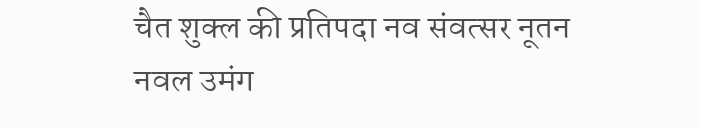चैत शुक्ल की प्रतिपदा नव संवत्सर नूतन नवल उमंग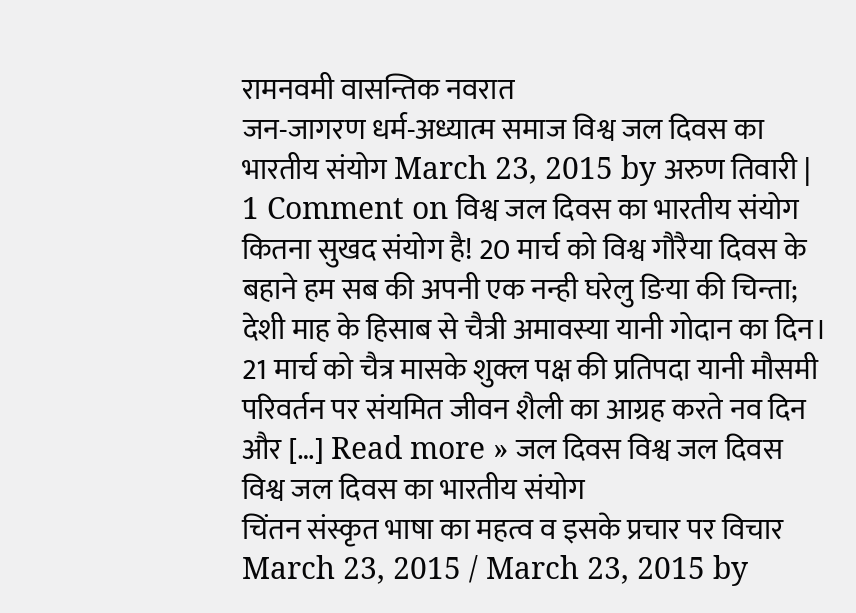रामनवमी वासन्तिक नवरात
जन-जागरण धर्म-अध्यात्म समाज विश्व जल दिवस का भारतीय संयोग March 23, 2015 by अरुण तिवारी | 1 Comment on विश्व जल दिवस का भारतीय संयोग कितना सुखद संयोग है! 20 मार्च को विश्व गौरैया दिवस के बहाने हम सब की अपनी एक नन्ही घरेलु ङिया की चिन्ता; देशी माह के हिसाब से चैत्री अमावस्या यानी गोदान का दिन। 21 मार्च को चैत्र मासके शुक्ल पक्ष की प्रतिपदा यानी मौसमी परिवर्तन पर संयमित जीवन शैली का आग्रह करते नव दिन और […] Read more » जल दिवस विश्व जल दिवस विश्व जल दिवस का भारतीय संयोग
चिंतन संस्कृत भाषा का महत्व व इसके प्रचार पर विचार March 23, 2015 / March 23, 2015 by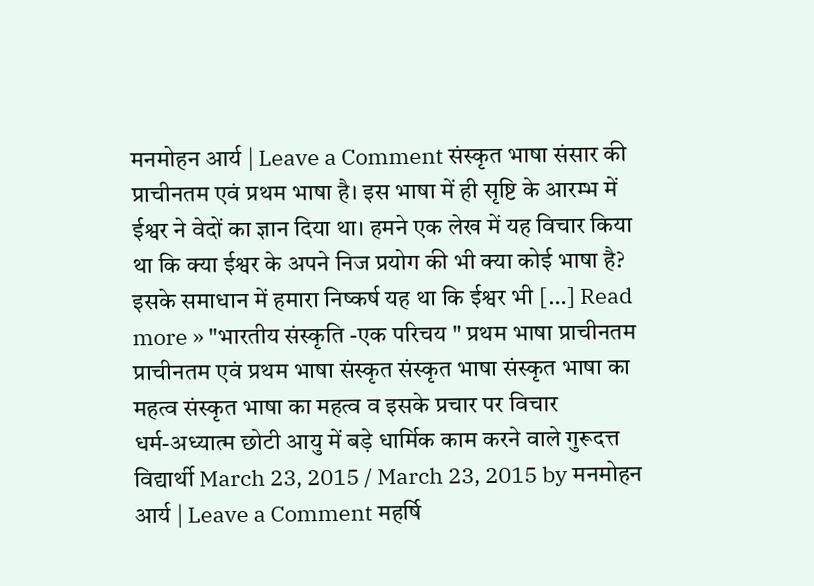मनमोहन आर्य | Leave a Comment संस्कृत भाषा संसार की प्राचीनतम एवं प्रथम भाषा है। इस भाषा में ही सृष्टि के आरम्भ में ईश्वर ने वेदों का ज्ञान दिया था। हमने एक लेख में यह विचार किया था कि क्या ईश्वर के अपने निज प्रयोग की भी क्या कोई भाषा है? इसके समाधान में हमारा निष्कर्ष यह था कि ईश्वर भी […] Read more » "भारतीय संस्कृति -एक परिचय " प्रथम भाषा प्राचीनतम प्राचीनतम एवं प्रथम भाषा संस्कृत संस्कृत भाषा संस्कृत भाषा का महत्व संस्कृत भाषा का महत्व व इसके प्रचार पर विचार
धर्म-अध्यात्म छोटी आयु में बड़े धार्मिक काम करने वाले गुरूदत्त विद्यार्थी March 23, 2015 / March 23, 2015 by मनमोहन आर्य | Leave a Comment महर्षि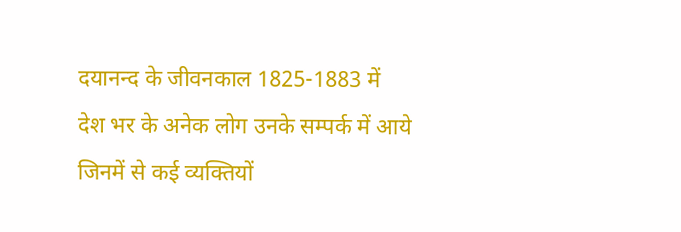दयानन्द के जीवनकाल 1825-1883 में देश भर के अनेक लोग उनके सम्पर्क में आये जिनमें से कई व्यक्तियों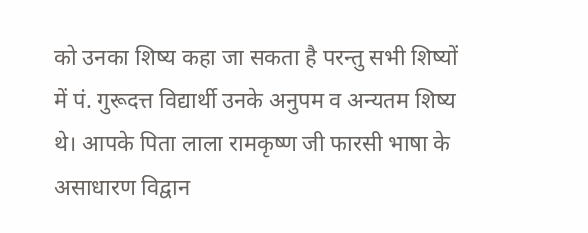को उनका शिष्य कहा जा सकता है परन्तु सभी शिष्यों में पं. गुरूदत्त विद्यार्थी उनके अनुपम व अन्यतम शिष्य थे। आपके पिता लाला रामकृष्ण जी फारसी भाषा के असाधारण विद्वान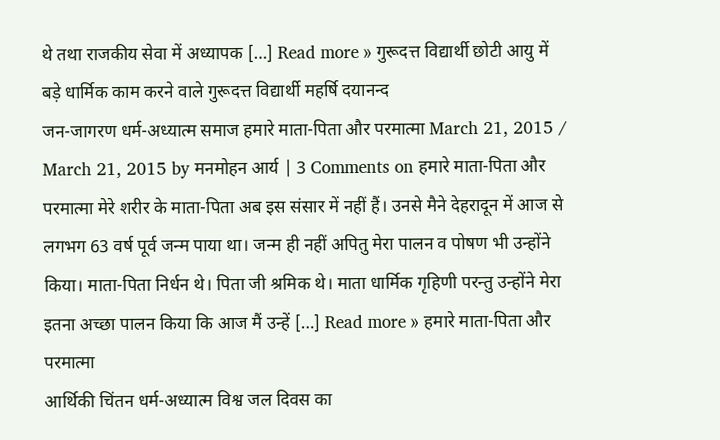थे तथा राजकीय सेवा में अध्यापक […] Read more » गुरूदत्त विद्यार्थी छोटी आयु में बड़े धार्मिक काम करने वाले गुरूदत्त विद्यार्थी महर्षि दयानन्द
जन-जागरण धर्म-अध्यात्म समाज हमारे माता-पिता और परमात्मा March 21, 2015 / March 21, 2015 by मनमोहन आर्य | 3 Comments on हमारे माता-पिता और परमात्मा मेरे शरीर के माता-पिता अब इस संसार में नहीं हैं। उनसे मैने देहरादून में आज से लगभग 63 वर्ष पूर्व जन्म पाया था। जन्म ही नहीं अपितु मेरा पालन व पोषण भी उन्होंने किया। माता-पिता निर्धन थे। पिता जी श्रमिक थे। माता धार्मिक गृहिणी परन्तु उन्होंने मेरा इतना अच्छा पालन किया कि आज मैं उन्हें […] Read more » हमारे माता-पिता और परमात्मा
आर्थिकी चिंतन धर्म-अध्यात्म विश्व जल दिवस का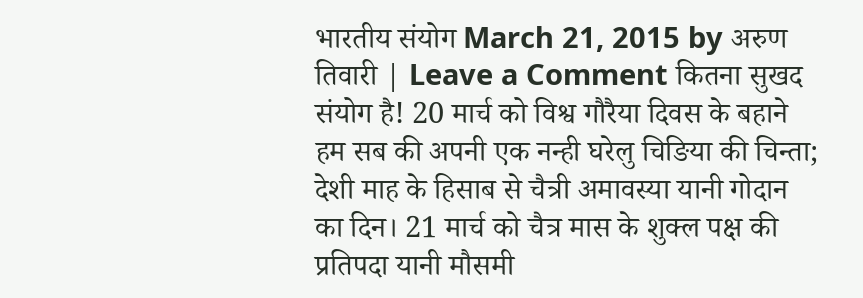भारतीय संयोग March 21, 2015 by अरुण तिवारी | Leave a Comment कितना सुखद संयोग है! 20 मार्च को विश्व गौरैया दिवस के बहाने हम सब की अपनी एक नन्ही घरेलु चिङिया की चिन्ता; देशी माह के हिसाब से चैत्री अमावस्या यानी गोदान का दिन। 21 मार्च को चैत्र मास के शुक्ल पक्ष की प्रतिपदा यानी मौसमी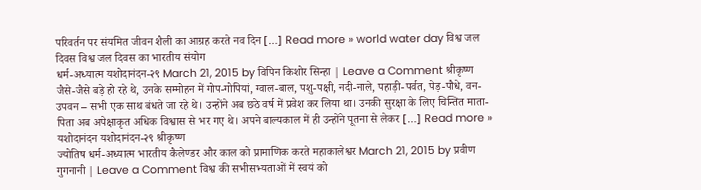परिवर्तन पर संयमित जीवन शैली का आग्रह करते नव दिन […] Read more » world water day विश्व जल दिवस विश्व जल दिवस का भारतीय संयोग
धर्म-अध्यात्म यशोदानंदन-२९ March 21, 2015 by विपिन किशोर सिन्हा | Leave a Comment श्रीकृष्ण जैसे-जैसे बड़े हो रहे थे, उनके सम्मोहन में गोप-गोपियां, ग्वाल-बाल, पशु-पक्षी, नदी-नाले, पहाड़ी-पर्वत, पेड़-पौधे, वन-उपवन – सभी एक साथ बंधते जा रहे थे। उन्होंने अब छठे वर्ष में प्रवेश कर लिया था। उनकी सुरक्षा के लिए चिन्तित माता-पिता अब अपेक्षाकृत अधिक विश्वास से भर गए थे। अपने बाल्यकाल में ही उन्होंने पूतना से लेकर […] Read more » यशोदानंदन यशोदानंदन-२९ श्रीकृष्ण
ज्योतिष धर्म-अध्यात्म भारतीय कैलेण्डर और काल को प्रामाणिक करते महाकालेश्वर March 21, 2015 by प्रवीण गुगनानी | Leave a Comment विश्व की सभीसभ्यताओं में स्वयं को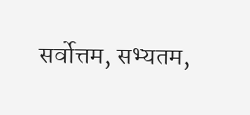सर्वोत्तम, सभ्यतम,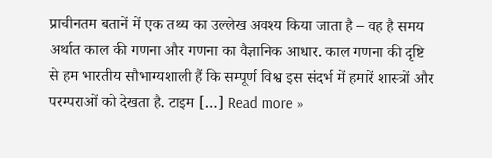प्राचीनतम बतानें में एक तथ्य का उल्लेख अवश्य किया जाता है – वह है समय अर्थात काल की गणना और गणना का वैज्ञानिक आधार. काल गणना की दृष्टि से हम भारतीय सौभाग्यशाली हैं कि सम्पूर्ण विश्व इस संदर्भ में हमारें शास्त्रों और परम्पराओं को देखता है. टाइम […] Read more »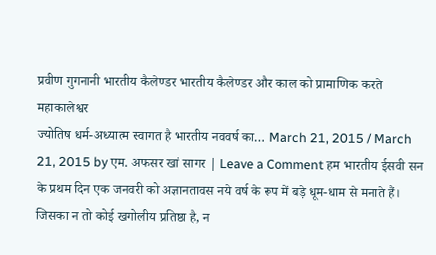प्रवीण गुगनानी भारतीय कैलेण्डर भारतीय कैलेण्डर और काल को प्रामाणिक करते महाकालेश्वर
ज्योतिष धर्म-अध्यात्म स्वागत है भारतीय नववर्ष का… March 21, 2015 / March 21, 2015 by एम. अफसर खां सागर | Leave a Comment हम भारतीय ईसवी सन के प्रथम दिन एक जनवरी को अज्ञानतावस नये वर्ष के रूप में बड़े धूम-धाम से मनाते हैं। जिसका न तो कोई खगोलीय प्रतिष्ठा है, न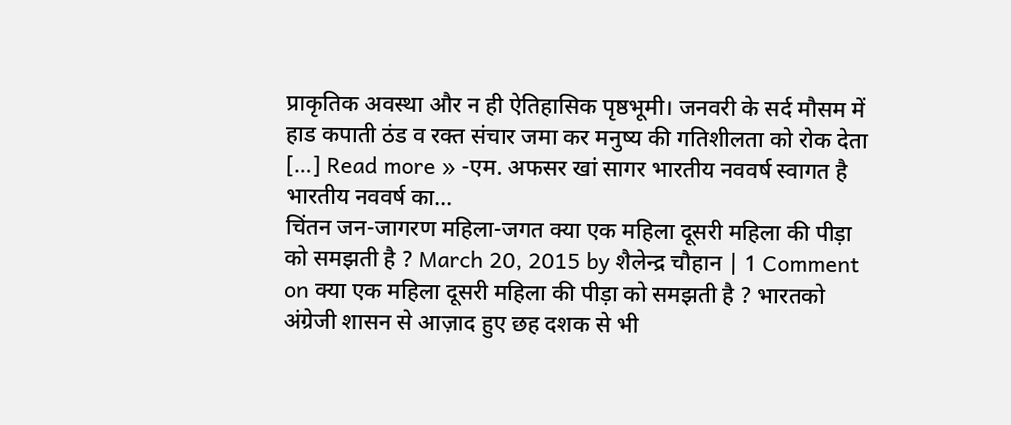प्राकृतिक अवस्था और न ही ऐतिहासिक पृष्ठभूमी। जनवरी के सर्द मौसम में हाड कपाती ठंड व रक्त संचार जमा कर मनुष्य की गतिशीलता को रोक देता […] Read more » -एम. अफसर खां सागर भारतीय नववर्ष स्वागत है भारतीय नववर्ष का...
चिंतन जन-जागरण महिला-जगत क्या एक महिला दूसरी महिला की पीड़ा को समझती है ? March 20, 2015 by शैलेन्द्र चौहान | 1 Comment on क्या एक महिला दूसरी महिला की पीड़ा को समझती है ? भारतको अंग्रेजी शासन से आज़ाद हुए छह दशक से भी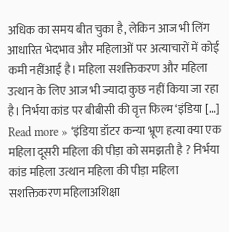अधिक का समय बीत चुका है, लेकिन आज भी लिंग आधारित भेदभाव और महिलाओं पर अत्याचारों में कोई कमी नहींआई है। महिला सशक्तिकरण और महिला उत्थान के लिए आज भी ज्यादा कुछ नहीं किया जा रहा है। निर्भया कांड पर बीबीसी की वृत्त फिल्म ‘इंडिया […] Read more » ‘इंडिया डॉटर कन्या भ्रूण हत्या क्या एक महिला दूसरी महिला की पीड़ा को समझती है ? निर्भया कांड महिला उत्थान महिला की पीड़ा महिला सशक्तिकरण महिलाअशिक्षा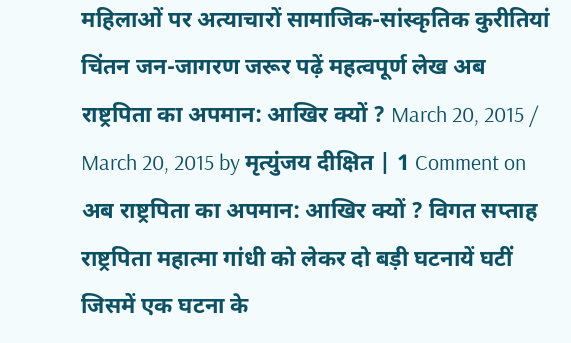महिलाओं पर अत्याचारों सामाजिक-सांस्कृतिक कुरीतियां
चिंतन जन-जागरण जरूर पढ़ें महत्वपूर्ण लेख अब राष्ट्रपिता का अपमान: आखिर क्यों ? March 20, 2015 / March 20, 2015 by मृत्युंजय दीक्षित | 1 Comment on अब राष्ट्रपिता का अपमान: आखिर क्यों ? विगत सप्ताह राष्ट्रपिता महात्मा गांधी को लेकर दो बड़ी घटनायें घटीं जिसमें एक घटना के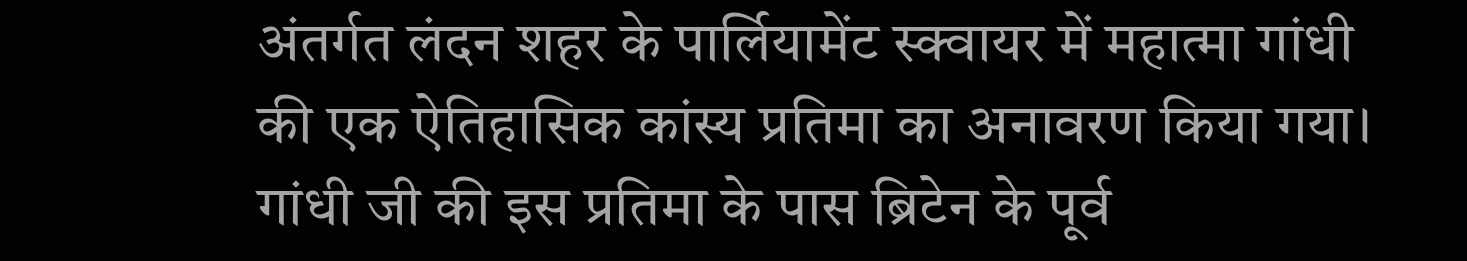अंतर्गत लंदन शहर के पार्लियामेंट स्क्वायर में महात्मा गांधी की एक ऐतिहासिक कांस्य प्रतिमा का अनावरण किया गया। गांधी जी की इस प्रतिमा के पास ब्रिटेन के पूर्व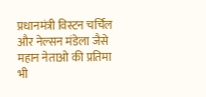प्रधानमंत्री विस्टन चर्चिल और नेल्सन मंडेला जैसे महान नेताओ की प्रतिमा भी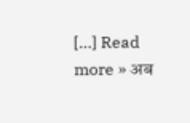[…] Read more » अब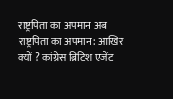राष्ट्रपिता का अपमान अब राष्ट्रपिता का अपमान: आखिर क्यों ? कांग्रेस ब्रिटिश एजेंट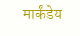मार्कंडेय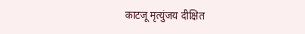काटजू मृत्युंजय दीक्षित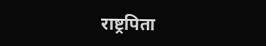राष्ट्रपिता